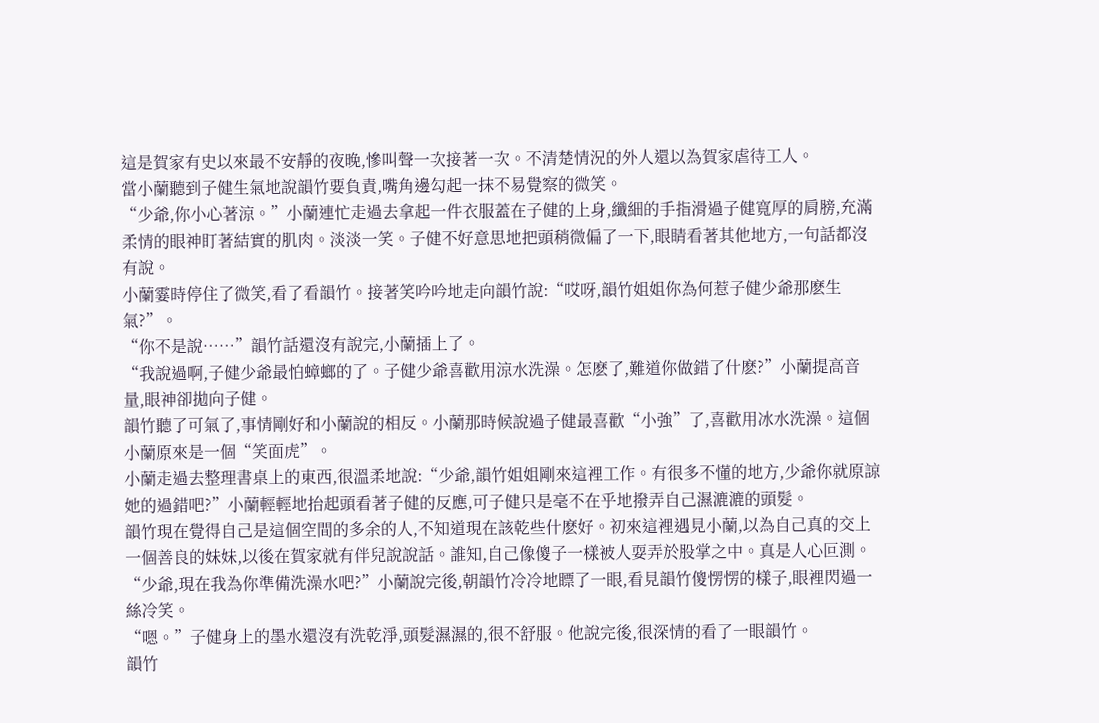這是賀家有史以來最不安靜的夜晚,慘叫聲一次接著一次。不清楚情況的外人還以為賀家虐待工人。
當小蘭聽到子健生氣地說韻竹要負責,嘴角邊勾起一抹不易覺察的微笑。
“少爺,你小心著涼。”小蘭連忙走過去拿起一件衣服蓋在子健的上身,纖細的手指滑過子健寬厚的肩膀,充滿柔情的眼神盯著結實的肌肉。淡淡一笑。子健不好意思地把頭稍微偏了一下,眼睛看著其他地方,一句話都沒有說。
小蘭霎時停住了微笑,看了看韻竹。接著笑吟吟地走向韻竹說:“哎呀,韻竹姐姐你為何惹子健少爺那麽生氣?”。
“你不是說……”韻竹話還沒有說完,小蘭插上了。
“我說過啊,子健少爺最怕蟑螂的了。子健少爺喜歡用涼水洗澡。怎麽了,難道你做錯了什麽?”小蘭提高音量,眼神卻拋向子健。
韻竹聽了可氣了,事情剛好和小蘭說的相反。小蘭那時候說過子健最喜歡“小強”了,喜歡用冰水洗澡。這個小蘭原來是一個“笑面虎”。
小蘭走過去整理書桌上的東西,很溫柔地說:“少爺,韻竹姐姐剛來這裡工作。有很多不懂的地方,少爺你就原諒她的過錯吧?”小蘭輕輕地抬起頭看著子健的反應,可子健只是毫不在乎地撥弄自己濕漉漉的頭髮。
韻竹現在覺得自己是這個空間的多余的人,不知道現在該乾些什麽好。初來這裡遇見小蘭,以為自己真的交上一個善良的妹妹,以後在賀家就有伴兒說說話。誰知,自己像傻子一樣被人耍弄於股掌之中。真是人心叵測。
“少爺,現在我為你準備洗澡水吧?”小蘭說完後,朝韻竹冷冷地瞟了一眼,看見韻竹傻愣愣的樣子,眼裡閃過一絲冷笑。
“嗯。”子健身上的墨水還沒有洗乾淨,頭髮濕濕的,很不舒服。他說完後,很深情的看了一眼韻竹。
韻竹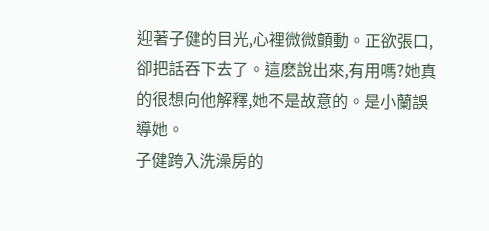迎著子健的目光,心裡微微顫動。正欲張口,卻把話吞下去了。這麽說出來,有用嗎?她真的很想向他解釋,她不是故意的。是小蘭誤導她。
子健跨入洗澡房的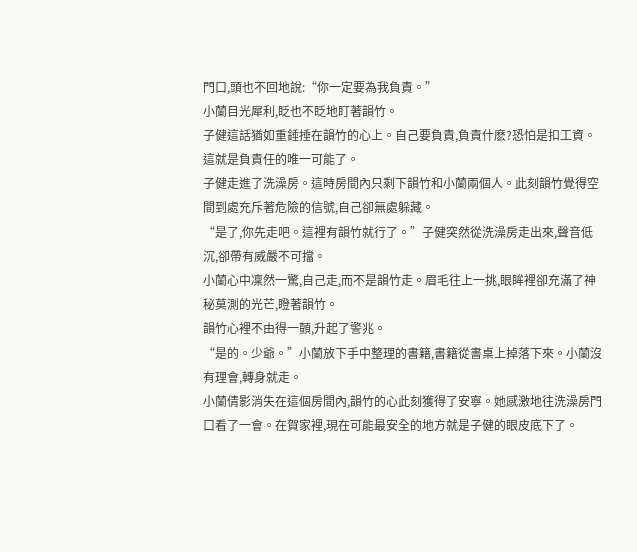門口,頭也不回地說:“你一定要為我負責。”
小蘭目光犀利,眨也不眨地盯著韻竹。
子健這話猶如重錘捶在韻竹的心上。自己要負責,負責什麽?恐怕是扣工資。這就是負責任的唯一可能了。
子健走進了洗澡房。這時房間內只剩下韻竹和小蘭兩個人。此刻韻竹覺得空間到處充斥著危險的信號,自己卻無處躲藏。
“是了,你先走吧。這裡有韻竹就行了。”子健突然從洗澡房走出來,聲音低沉,卻帶有威嚴不可擋。
小蘭心中凜然一驚,自己走,而不是韻竹走。眉毛往上一挑,眼眸裡卻充滿了神秘莫測的光芒,瞪著韻竹。
韻竹心裡不由得一顫,升起了警兆。
“是的。少爺。”小蘭放下手中整理的書籍,書籍從書桌上掉落下來。小蘭沒有理會,轉身就走。
小蘭倩影消失在這個房間內,韻竹的心此刻獲得了安寧。她感激地往洗澡房門口看了一會。在賀家裡,現在可能最安全的地方就是子健的眼皮底下了。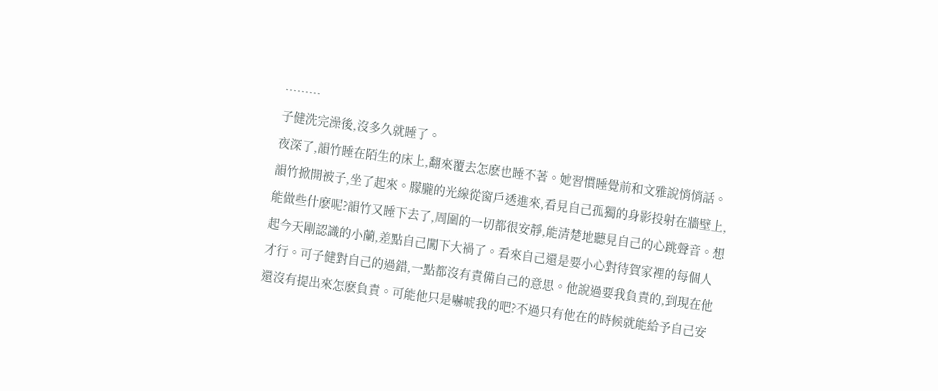………
子健洗完澡後,沒多久就睡了。
夜深了,韻竹睡在陌生的床上,翻來覆去怎麽也睡不著。她習慣睡覺前和文雅說悄悄話。韻竹掀開被子,坐了起來。朦朧的光線從窗戶透進來,看見自己孤獨的身影投射在牆壁上,能做些什麽呢?韻竹又睡下去了,周圍的一切都很安靜,能清楚地聽見自己的心跳聲音。想起今天剛認識的小蘭,差點自己闖下大禍了。看來自己還是要小心對待賀家裡的每個人才行。可子健對自己的過錯,一點都沒有責備自己的意思。他說過要我負責的,到現在他還沒有提出來怎麽負責。可能他只是嚇唬我的吧?不過只有他在的時候就能給予自己安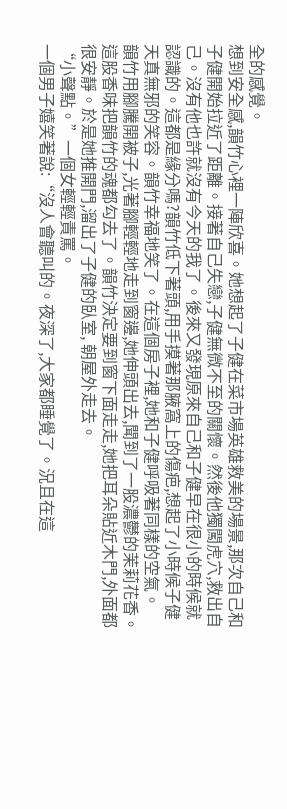全的感覺。
想到安全感,韻竹心裡一陣欣喜。她想起了子健在菜市場英雄救美的場景,那次自己和子健開始拉近了距離。接著自己失戀,子健無微不至的關懷。然後他獨闖虎穴,救出自己。沒有他也許就沒有今天的我了。後來又發現原來自己和子健早在很小的時候就認識的。這都是緣分嗎?韻竹低下著頭,用手摸著那腋窩上的傷疤,想起了小時候子健天真無邪的笑容。韻竹幸福地笑了。在這個房子裡,她和子健呼吸著同樣的空氣。
韻竹用腳騰開被子,光著腳輕輕地走到窗邊,她伸頭出去,聞到了一股濃鬱的茉莉花香。這股香味把韻竹的魂都勾去了。韻竹決定要到窗下面走走,她把耳朵貼近木門,外面都很安靜。於是她推開門,溜出了子健的臥室, 朝屋外走去。
“小聲點。”一個女輕輕責罵。
一個男子嬉笑著說:“沒人會聽叫的。夜深了,大家都睡覺了。況且在這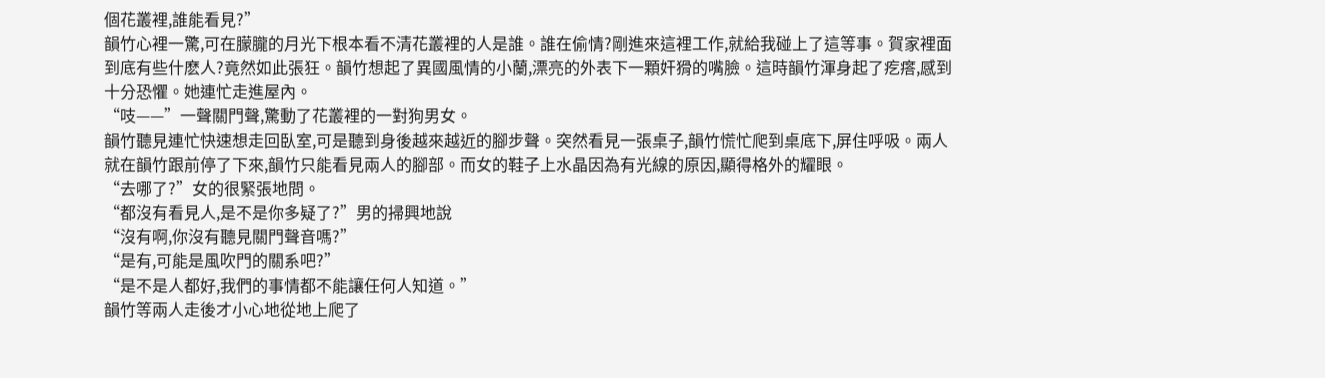個花叢裡,誰能看見?”
韻竹心裡一驚,可在朦朧的月光下根本看不清花叢裡的人是誰。誰在偷情?剛進來這裡工作,就給我碰上了這等事。賀家裡面到底有些什麽人?竟然如此張狂。韻竹想起了異國風情的小蘭,漂亮的外表下一顆奸猾的嘴臉。這時韻竹渾身起了疙瘩,感到十分恐懼。她連忙走進屋內。
“吱——”一聲關門聲,驚動了花叢裡的一對狗男女。
韻竹聽見連忙快速想走回臥室,可是聽到身後越來越近的腳步聲。突然看見一張桌子,韻竹慌忙爬到桌底下,屏住呼吸。兩人就在韻竹跟前停了下來,韻竹只能看見兩人的腳部。而女的鞋子上水晶因為有光線的原因,顯得格外的耀眼。
“去哪了?”女的很緊張地問。
“都沒有看見人,是不是你多疑了?”男的掃興地說
“沒有啊,你沒有聽見關門聲音嗎?”
“是有,可能是風吹門的關系吧?”
“是不是人都好,我們的事情都不能讓任何人知道。”
韻竹等兩人走後才小心地從地上爬了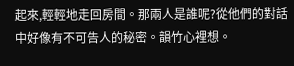起來,輕輕地走回房間。那兩人是誰呢?從他們的對話中好像有不可告人的秘密。韻竹心裡想。